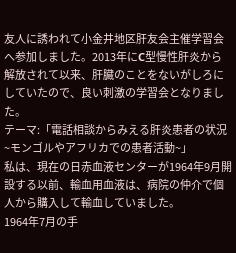友人に誘われて小金井地区肝友会主催学習会へ参加しました。2013年にC型慢性肝炎から解放されて以来、肝臓のことをないがしろにしていたので、良い刺激の学習会となりました。
テーマ:「電話相談からみえる肝炎患者の状況
~モンゴルやアフリカでの患者活動~」
私は、現在の日赤血液センターが1964年9月開設する以前、輸血用血液は、病院の仲介で個人から購入して輸血していました。
1964年7月の手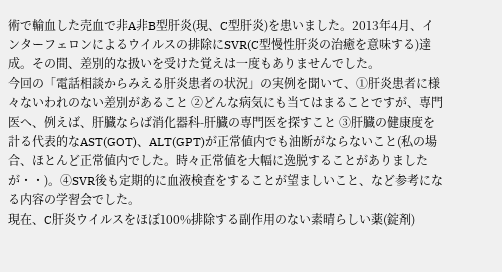術で輸血した売血で非A非B型肝炎(現、C型肝炎)を患いました。2013年4月、インターフェロンによるウイルスの排除にSVR(C型慢性肝炎の治癒を意味する)達成。その間、差別的な扱いを受けた覚えは一度もありませんでした。
今回の「電話相談からみえる肝炎患者の状況」の実例を聞いて、①肝炎患者に様々ないわれのない差別があること ②どんな病気にも当てはまることですが、専門医へ、例えば、肝臓ならば消化器科-肝臓の専門医を探すこと ③肝臓の健康度を計る代表的なAST(GOT)、ALT(GPT)が正常値内でも油断がならないこと(私の場合、ほとんど正常値内でした。時々正常値を大幅に逸脱することがありましたが・・)。④SVR後も定期的に血液検査をすることが望ましいこと、など参考になる内容の学習会でした。
現在、C肝炎ウイルスをほぼ100%排除する副作用のない素晴らしい薬(錠剤)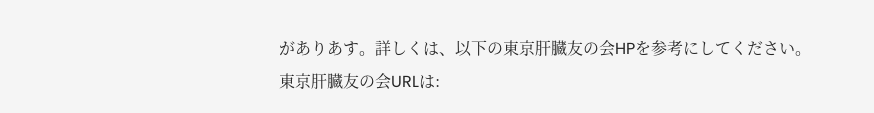がありあす。詳しくは、以下の東京肝臓友の会HPを参考にしてください。
東京肝臓友の会URLは: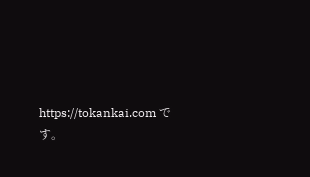https://tokankai.com です。